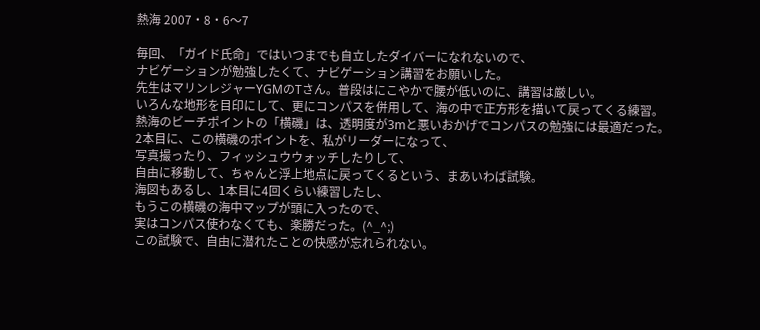熱海 2007・8・6〜7

毎回、「ガイド氏命」ではいつまでも自立したダイバーになれないので、
ナビゲーションが勉強したくて、ナビゲーション講習をお願いした。
先生はマリンレジャーYGMのTさん。普段はにこやかで腰が低いのに、講習は厳しい。
いろんな地形を目印にして、更にコンパスを併用して、海の中で正方形を描いて戻ってくる練習。
熱海のビーチポイントの「横磯」は、透明度が3mと悪いおかげでコンパスの勉強には最適だった。
2本目に、この横磯のポイントを、私がリーダーになって、
写真撮ったり、フィッシュウウォッチしたりして、
自由に移動して、ちゃんと浮上地点に戻ってくるという、まあいわば試験。
海図もあるし、1本目に4回くらい練習したし、
もうこの横磯の海中マップが頭に入ったので、
実はコンパス使わなくても、楽勝だった。(^_^;)
この試験で、自由に潜れたことの快感が忘れられない。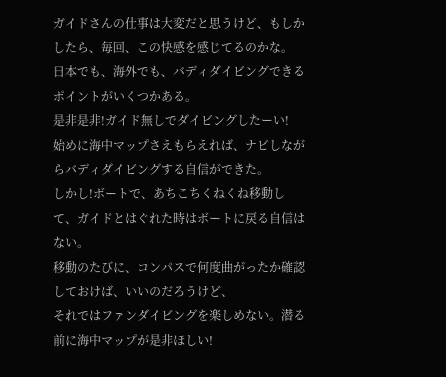ガイドさんの仕事は大変だと思うけど、もしかしたら、毎回、この快感を感じてるのかな。
日本でも、海外でも、バディダイビングできるポイントがいくつかある。
是非是非!ガイド無しでダイビングしたーい!
始めに海中マップさえもらえれば、ナビしながらバディダイビングする自信ができた。
しかし!ボートで、あちこちくねくね移動して、ガイドとはぐれた時はボートに戻る自信はない。
移動のたびに、コンパスで何度曲がったか確認しておけば、いいのだろうけど、
それではファンダイビングを楽しめない。潜る前に海中マップが是非ほしい!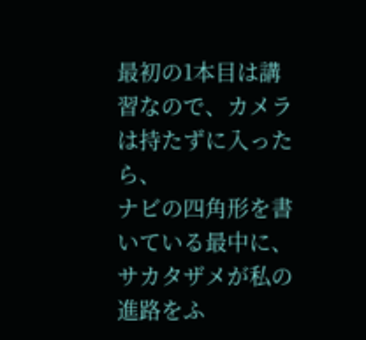最初の1本目は講習なので、カメラは持たずに入ったら、
ナビの四角形を書いている最中に、サカタザメが私の進路をふ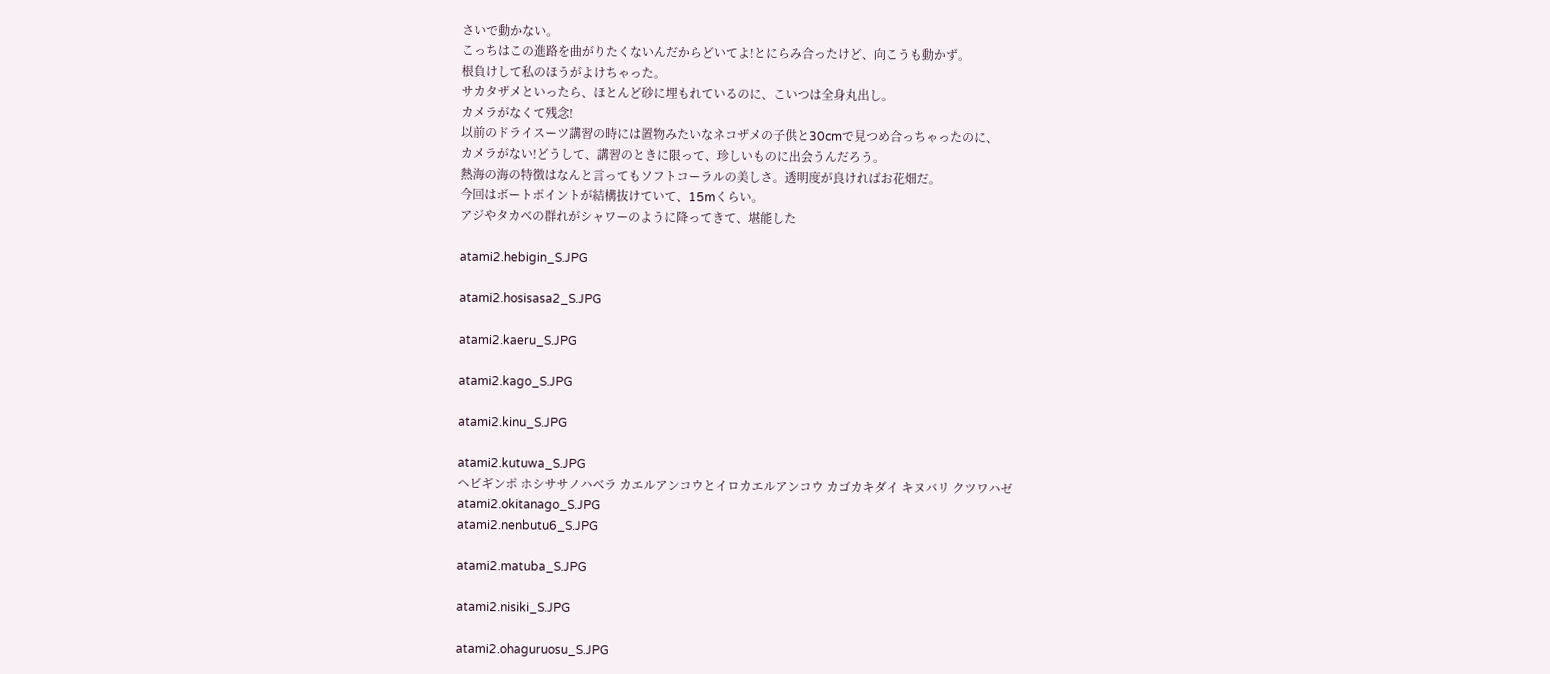さいで動かない。
こっちはこの進路を曲がりたくないんだからどいてよ!とにらみ合ったけど、向こうも動かず。
根負けして私のほうがよけちゃった。
サカタザメといったら、ほとんど砂に埋もれているのに、こいつは全身丸出し。
カメラがなくて残念!
以前のドライスーツ講習の時には置物みたいなネコザメの子供と30cmで見つめ合っちゃったのに、
カメラがない!どうして、講習のときに限って、珍しいものに出会うんだろう。
熱海の海の特徴はなんと言ってもソフトコーラルの美しさ。透明度が良ければお花畑だ。
今回はボートポイントが結構抜けていて、15mくらい。
アジやタカベの群れがシャワーのように降ってきて、堪能した

atami2.hebigin_S.JPG

atami2.hosisasa2_S.JPG

atami2.kaeru_S.JPG

atami2.kago_S.JPG

atami2.kinu_S.JPG

atami2.kutuwa_S.JPG
ヘビギンポ ホシササノハベラ カエルアンコウとイロカエルアンコウ カゴカキダイ キヌバリ クツワハゼ
atami2.okitanago_S.JPG
atami2.nenbutu6_S.JPG

atami2.matuba_S.JPG

atami2.nisiki_S.JPG

atami2.ohaguruosu_S.JPG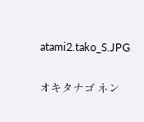atami2.tako_S.JPG

オキタナゴ ネン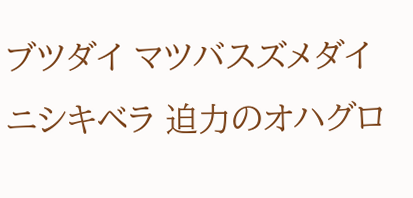ブツダイ マツバスズメダイ ニシキベラ 迫力のオハグロ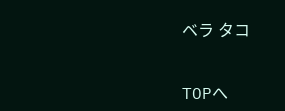ベラ タコ


TOPへ